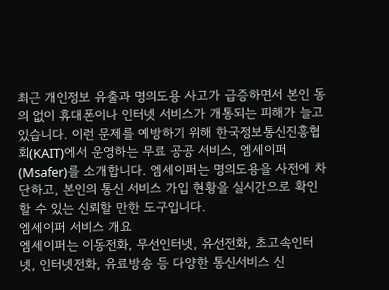최근 개인정보 유출과 명의도용 사고가 급증하면서 본인 동의 없이 휴대폰이나 인터넷 서비스가 개통되는 피해가 늘고 있습니다. 이런 문제를 예방하기 위해 한국정보통신진흥협회(KAIT)에서 운영하는 무료 공공 서비스, 엠세이퍼(Msafer)를 소개합니다. 엠세이퍼는 명의도용을 사전에 차단하고, 본인의 통신 서비스 가입 현황을 실시간으로 확인할 수 있는 신뢰할 만한 도구입니다.
엠세이퍼 서비스 개요
엠세이퍼는 이동전화, 무선인터넷, 유선전화, 초고속인터넷, 인터넷전화, 유료방송 등 다양한 통신서비스 신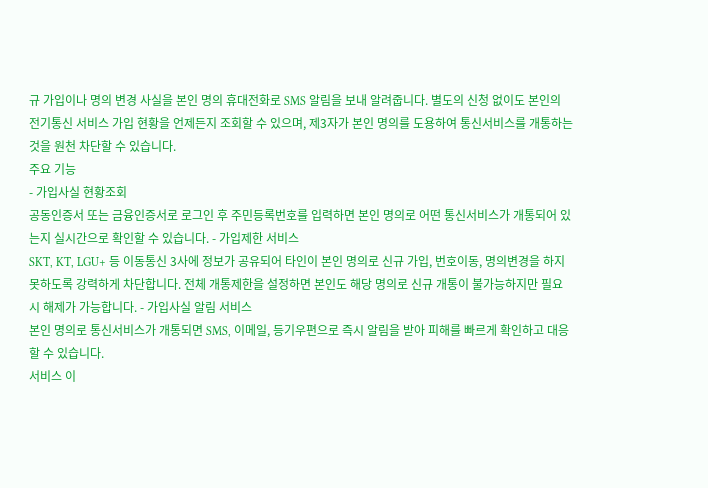규 가입이나 명의 변경 사실을 본인 명의 휴대전화로 SMS 알림을 보내 알려줍니다. 별도의 신청 없이도 본인의 전기통신 서비스 가입 현황을 언제든지 조회할 수 있으며, 제3자가 본인 명의를 도용하여 통신서비스를 개통하는 것을 원천 차단할 수 있습니다.
주요 기능
- 가입사실 현황조회
공동인증서 또는 금융인증서로 로그인 후 주민등록번호를 입력하면 본인 명의로 어떤 통신서비스가 개통되어 있는지 실시간으로 확인할 수 있습니다. - 가입제한 서비스
SKT, KT, LGU+ 등 이동통신 3사에 정보가 공유되어 타인이 본인 명의로 신규 가입, 번호이동, 명의변경을 하지 못하도록 강력하게 차단합니다. 전체 개통제한을 설정하면 본인도 해당 명의로 신규 개통이 불가능하지만 필요 시 해제가 가능합니다. - 가입사실 알림 서비스
본인 명의로 통신서비스가 개통되면 SMS, 이메일, 등기우편으로 즉시 알림을 받아 피해를 빠르게 확인하고 대응할 수 있습니다.
서비스 이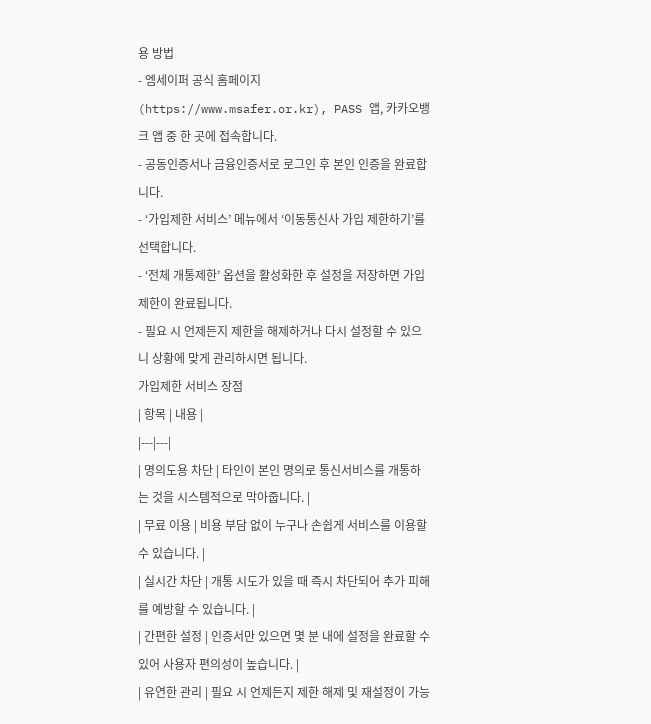용 방법
- 엠세이퍼 공식 홈페이지(https://www.msafer.or.kr), PASS 앱, 카카오뱅크 앱 중 한 곳에 접속합니다.
- 공동인증서나 금융인증서로 로그인 후 본인 인증을 완료합니다.
- ‘가입제한 서비스’ 메뉴에서 ‘이동통신사 가입 제한하기’를 선택합니다.
- ‘전체 개통제한’ 옵션을 활성화한 후 설정을 저장하면 가입제한이 완료됩니다.
- 필요 시 언제든지 제한을 해제하거나 다시 설정할 수 있으니 상황에 맞게 관리하시면 됩니다.
가입제한 서비스 장점
| 항목 | 내용 |
|---|---|
| 명의도용 차단 | 타인이 본인 명의로 통신서비스를 개통하는 것을 시스템적으로 막아줍니다. |
| 무료 이용 | 비용 부담 없이 누구나 손쉽게 서비스를 이용할 수 있습니다. |
| 실시간 차단 | 개통 시도가 있을 때 즉시 차단되어 추가 피해를 예방할 수 있습니다. |
| 간편한 설정 | 인증서만 있으면 몇 분 내에 설정을 완료할 수 있어 사용자 편의성이 높습니다. |
| 유연한 관리 | 필요 시 언제든지 제한 해제 및 재설정이 가능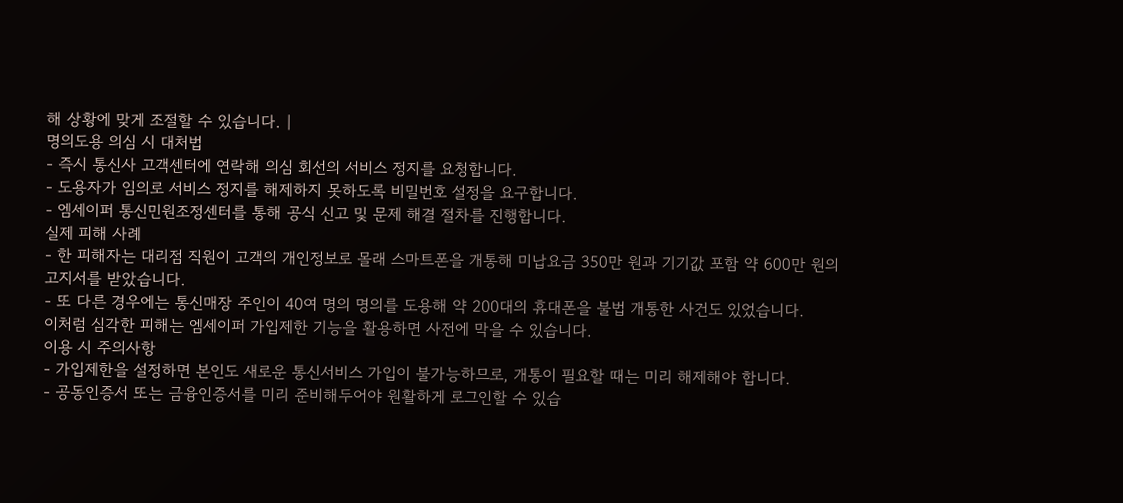해 상황에 맞게 조절할 수 있습니다. |
명의도용 의심 시 대처법
- 즉시 통신사 고객센터에 연락해 의심 회선의 서비스 정지를 요청합니다.
- 도용자가 임의로 서비스 정지를 해제하지 못하도록 비밀번호 설정을 요구합니다.
- 엠세이퍼 통신민원조정센터를 통해 공식 신고 및 문제 해결 절차를 진행합니다.
실제 피해 사례
- 한 피해자는 대리점 직원이 고객의 개인정보로 몰래 스마트폰을 개통해 미납요금 350만 원과 기기값 포함 약 600만 원의 고지서를 받았습니다.
- 또 다른 경우에는 통신매장 주인이 40여 명의 명의를 도용해 약 200대의 휴대폰을 불법 개통한 사건도 있었습니다.
이처럼 심각한 피해는 엠세이퍼 가입제한 기능을 활용하면 사전에 막을 수 있습니다.
이용 시 주의사항
- 가입제한을 설정하면 본인도 새로운 통신서비스 가입이 불가능하므로, 개통이 필요할 때는 미리 해제해야 합니다.
- 공동인증서 또는 금융인증서를 미리 준비해두어야 원활하게 로그인할 수 있습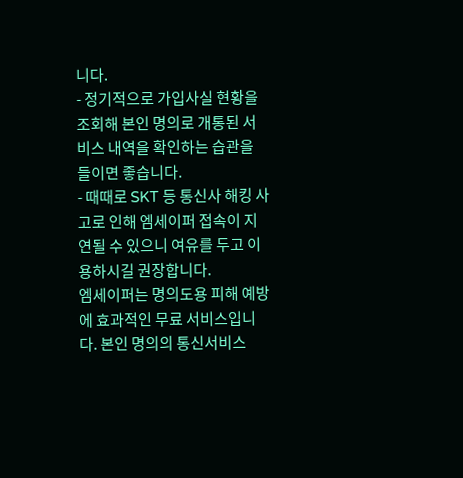니다.
- 정기적으로 가입사실 현황을 조회해 본인 명의로 개통된 서비스 내역을 확인하는 습관을 들이면 좋습니다.
- 때때로 SKT 등 통신사 해킹 사고로 인해 엠세이퍼 접속이 지연될 수 있으니 여유를 두고 이용하시길 권장합니다.
엠세이퍼는 명의도용 피해 예방에 효과적인 무료 서비스입니다. 본인 명의의 통신서비스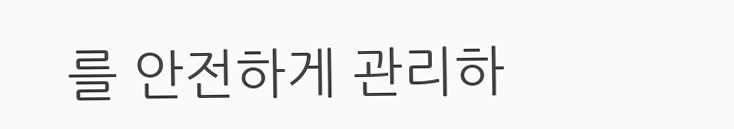를 안전하게 관리하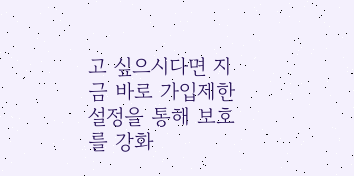고 싶으시다면 지금 바로 가입제한 설정을 통해 보호를 강화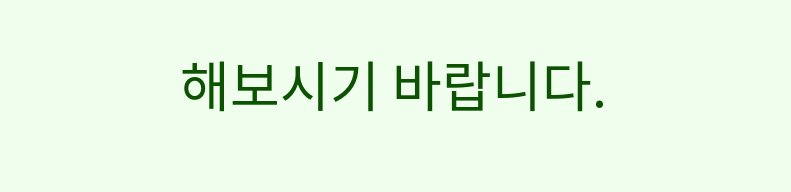해보시기 바랍니다.